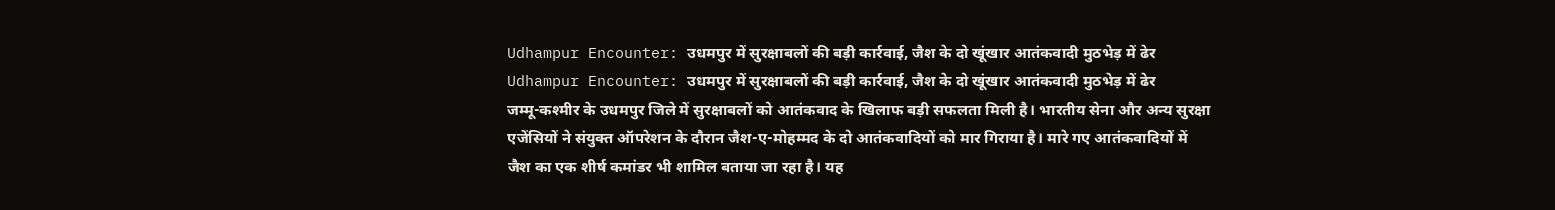Udhampur Encounter: उधमपुर में सुरक्षाबलों की बड़ी कार्रवाई, जैश के दो खूंखार आतंकवादी मुठभेड़ में ढेर
Udhampur Encounter: उधमपुर में सुरक्षाबलों की बड़ी कार्रवाई, जैश के दो खूंखार आतंकवादी मुठभेड़ में ढेर
जम्मू-कश्मीर के उधमपुर जिले में सुरक्षाबलों को आतंकवाद के खिलाफ बड़ी सफलता मिली है। भारतीय सेना और अन्य सुरक्षा एजेंसियों ने संयुक्त ऑपरेशन के दौरान जैश-ए-मोहम्मद के दो आतंकवादियों को मार गिराया है। मारे गए आतंकवादियों में जैश का एक शीर्ष कमांडर भी शामिल बताया जा रहा है। यह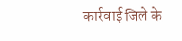कार्रवाई जिले के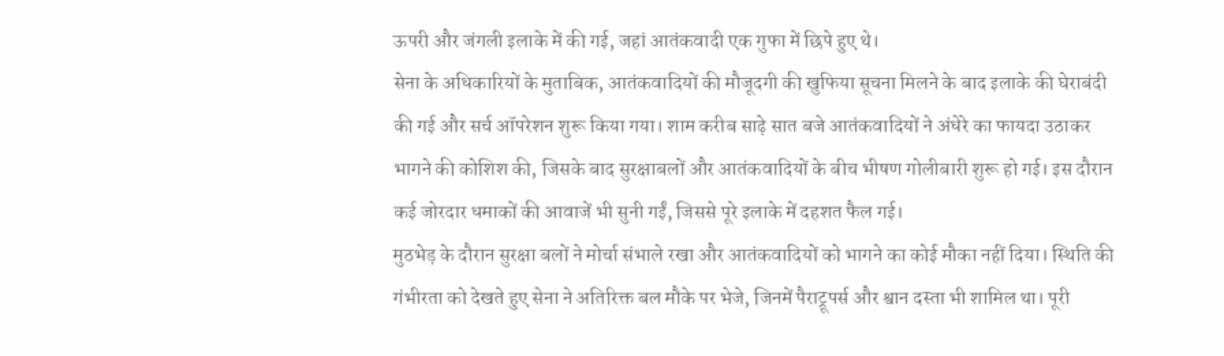ऊपरी और जंगली इलाके में की गई, जहां आतंकवादी एक गुफा में छिपे हुए थे।
सेना के अधिकारियों के मुताबिक, आतंकवादियों की मौजूदगी की खुफिया सूचना मिलने के बाद इलाके की घेराबंदी की गई और सर्च ऑपरेशन शुरू किया गया। शाम करीब साढ़े सात बजे आतंकवादियों ने अंधेरे का फायदा उठाकर भागने की कोशिश की, जिसके बाद सुरक्षाबलों और आतंकवादियों के बीच भीषण गोलीबारी शुरू हो गई। इस दौरान कई जोरदार धमाकों की आवाजें भी सुनी गईं, जिससे पूरे इलाके में दहशत फैल गई।
मुठभेड़ के दौरान सुरक्षा बलों ने मोर्चा संभाले रखा और आतंकवादियों को भागने का कोई मौका नहीं दिया। स्थिति की गंभीरता को देखते हुए सेना ने अतिरिक्त बल मौके पर भेजे, जिनमें पैराट्रूपर्स और श्वान दस्ता भी शामिल था। पूरी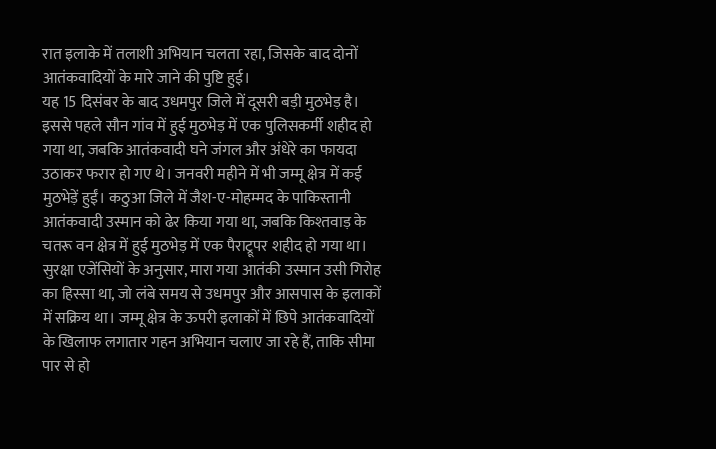रात इलाके में तलाशी अभियान चलता रहा, जिसके बाद दोनों आतंकवादियों के मारे जाने की पुष्टि हुई।
यह 15 दिसंबर के बाद उधमपुर जिले में दूसरी बड़ी मुठभेड़ है। इससे पहले सौन गांव में हुई मुठभेड़ में एक पुलिसकर्मी शहीद हो गया था, जबकि आतंकवादी घने जंगल और अंधेरे का फायदा उठाकर फरार हो गए थे। जनवरी महीने में भी जम्मू क्षेत्र में कई मुठभेड़ें हुईं। कठुआ जिले में जैश-ए-मोहम्मद के पाकिस्तानी आतंकवादी उस्मान को ढेर किया गया था, जबकि किश्तवाड़ के चतरू वन क्षेत्र में हुई मुठभेड़ में एक पैराट्रूपर शहीद हो गया था।
सुरक्षा एजेंसियों के अनुसार, मारा गया आतंकी उस्मान उसी गिरोह का हिस्सा था, जो लंबे समय से उधमपुर और आसपास के इलाकों में सक्रिय था। जम्मू क्षेत्र के ऊपरी इलाकों में छिपे आतंकवादियों के खिलाफ लगातार गहन अभियान चलाए जा रहे हैं, ताकि सीमा पार से हो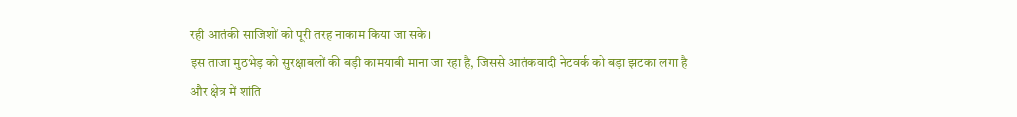रही आतंकी साजिशों को पूरी तरह नाकाम किया जा सके।
इस ताजा मुठभेड़ को सुरक्षाबलों की बड़ी कामयाबी माना जा रहा है, जिससे आतंकवादी नेटवर्क को बड़ा झटका लगा है और क्षेत्र में शांति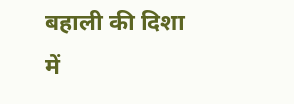बहाली की दिशा में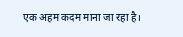एक अहम कदम माना जा रहा है।